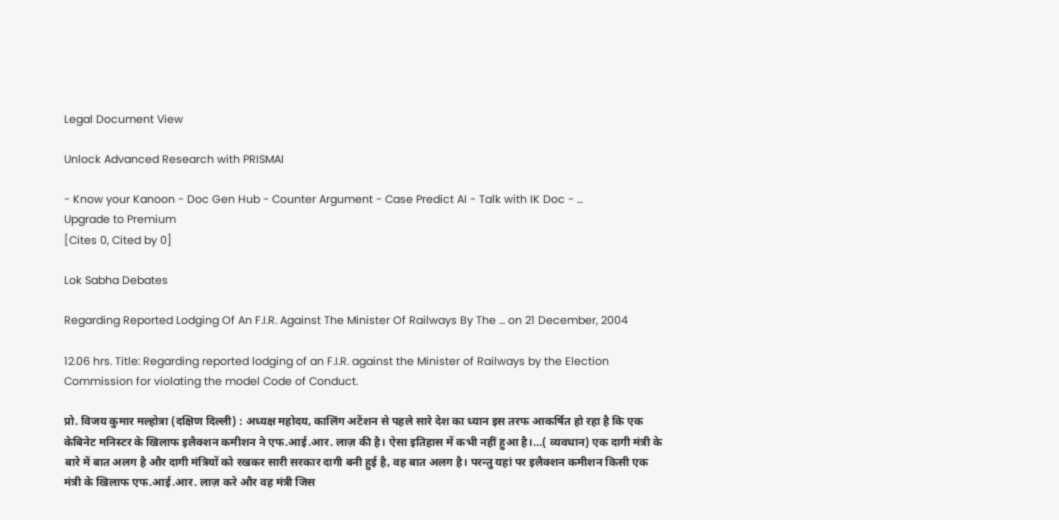Legal Document View

Unlock Advanced Research with PRISMAI

- Know your Kanoon - Doc Gen Hub - Counter Argument - Case Predict AI - Talk with IK Doc - ...
Upgrade to Premium
[Cites 0, Cited by 0]

Lok Sabha Debates

Regarding Reported Lodging Of An F.I.R. Against The Minister Of Railways By The ... on 21 December, 2004

12.06 hrs. Title: Regarding reported lodging of an F.I.R. against the Minister of Railways by the Election Commission for violating the model Code of Conduct.

प्रो. विजय कुमार मल्होत्रा (दक्षिण दिल्ली) : अध्यक्ष महोदय, कालिंग अटेंशन से पहले सारे देश का ध्यान इस तरफ आकर्षित हो रहा है कि एक केबिनेट मनिस्टर के खिलाफ इलैक्शन कमीशन ने एफ.आई.आर. लाज़ की है। ऐसा इतिहास में कभी नहीं हुआ है।…( व्यवधान) एक दागी मंत्री के बारे में बात अलग है और दागी मंत्रियों को रखकर सारी सरकार दागी बनी हुई है, वह बात अलग है। परन्तु यहां पर इलैक्शन कमीशन किसी एक मंत्री के खिलाफ एफ.आई.आर. लाज़ करे और वह मंत्री जिस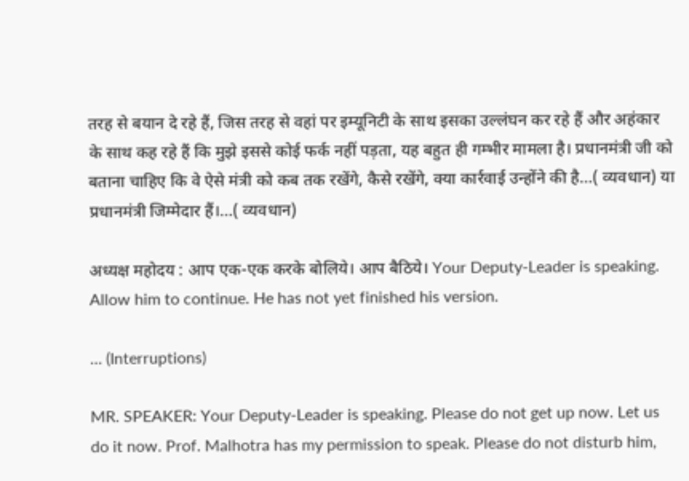तरह से बयान दे रहे हैं, जिस तरह से वहां पर इम्यूनिटी के साथ इसका उल्लंघन कर रहे हैं और अहंकार के साथ कह रहे हैं कि मुझे इससे कोई फर्क नहीं पड़ता, यह बहुत ही गम्भीर मामला है। प्रधानमंत्री जी को बताना चाहिए कि वे ऐसे मंत्री को कब तक रखेंगे, कैसे रखेंगे, क्या कार्रवाई उन्होंने की है…( व्यवधान) या प्रधानमंत्री जिम्मेदार हैं।…( व्यवधान)

अध्यक्ष महोदय : आप एक-एक करके बोलिये। आप बैठिये। Your Deputy-Leader is speaking. Allow him to continue. He has not yet finished his version.

… (Interruptions)

MR. SPEAKER: Your Deputy-Leader is speaking. Please do not get up now. Let us do it now. Prof. Malhotra has my permission to speak. Please do not disturb him,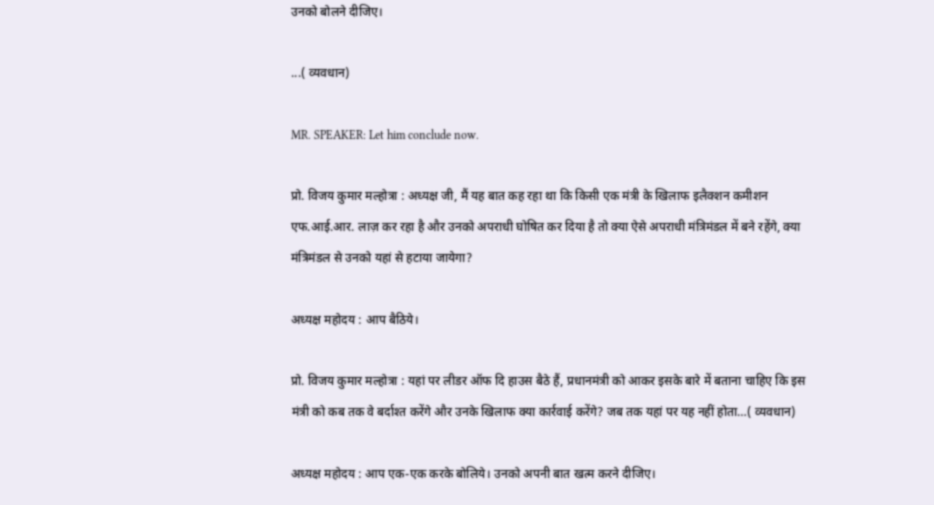उनको बोलने दीजिए।

...( व्यवधान)

MR. SPEAKER: Let him conclude now.

प्रो. विजय कुमार मल्होत्रा : अध्यक्ष जी, मैं यह बात कह रहा था कि किसी एक मंत्री के खिलाफ इलैक्शन कमीशन एफ.आई.आर. लाज़ कर रहा है और उनको अपराधी घोषित कर दिया है तो क्या ऐसे अपराधी मंत्रिमंडल में बने रहेंगे, क्या मंत्रिमंडल से उनको यहां से हटाया जायेगा?

अध्यक्ष महोदय : आप बैठिये।

प्रो. विजय कुमार मल्होत्रा : यहां पर लीडर ऑफ दि हाउस बैठे हैं, प्रधानमंत्री को आकर इसके बारे में बताना चाहिए कि इस मंत्री को कब तक वे बर्दाश्त करेंगे और उनके खिलाफ क्या कार्रवाई करेंगे? जब तक यहां पर यह नहीं होता…( व्यवधान)

अध्यक्ष महोदय : आप एक-एक करके बोलिये। उनको अपनी बात खत्म करने दीजिए।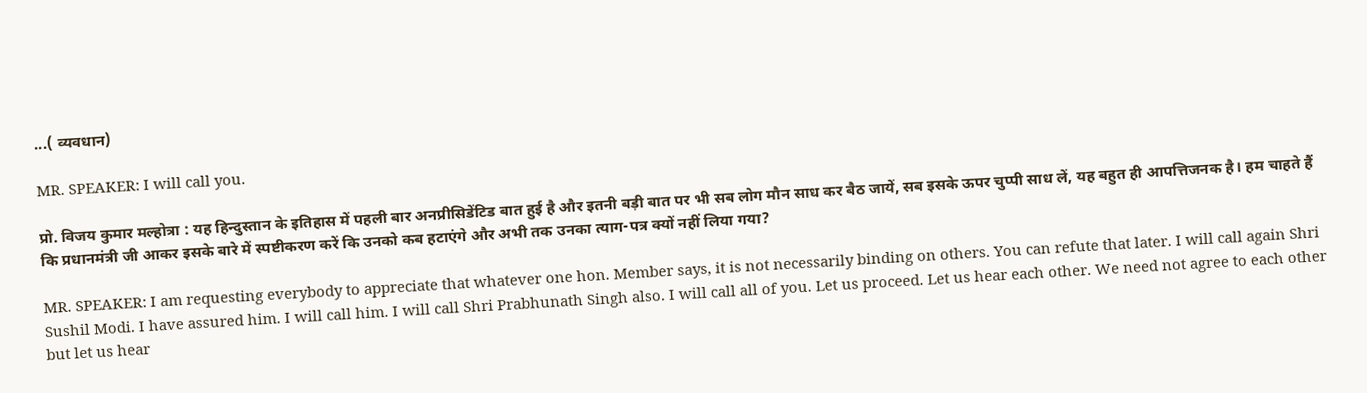...( व्यवधान)

MR. SPEAKER: I will call you.

प्रो. विजय कुमार मल्होत्रा : यह हिन्दुस्तान के इतिहास में पहली बार अनप्रीसिडेंटिड बात हुई है और इतनी बड़ी बात पर भी सब लोग मौन साध कर बैठ जायें, सब इसके ऊपर चुप्पी साध लें, यह बहुत ही आपत्तिजनक है। हम चाहते हैं कि प्रधानमंत्री जी आकर इसके बारे में स्पष्टीकरण करें कि उनको कब हटाएंगे और अभी तक उनका त्याग-पत्र क्यों नहीं लिया गया?

MR. SPEAKER: I am requesting everybody to appreciate that whatever one hon. Member says, it is not necessarily binding on others. You can refute that later. I will call again Shri Sushil Modi. I have assured him. I will call him. I will call Shri Prabhunath Singh also. I will call all of you. Let us proceed. Let us hear each other. We need not agree to each other but let us hear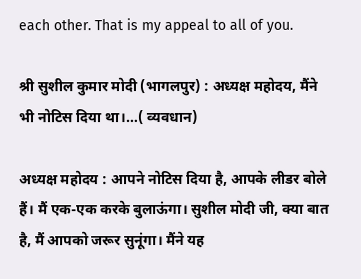each other. That is my appeal to all of you.

श्री सुशील कुमार मोदी (भागलपुर) : अध्यक्ष महोदय, मैंने भी नोटिस दिया था।…( व्यवधान)

अध्यक्ष महोदय : आपने नोटिस दिया है, आपके लीडर बोले हैं। मैं एक-एक करके बुलाऊंगा। सुशील मोदी जी, क्या बात है, मैं आपको जरूर सुनूंगा। मैंने यह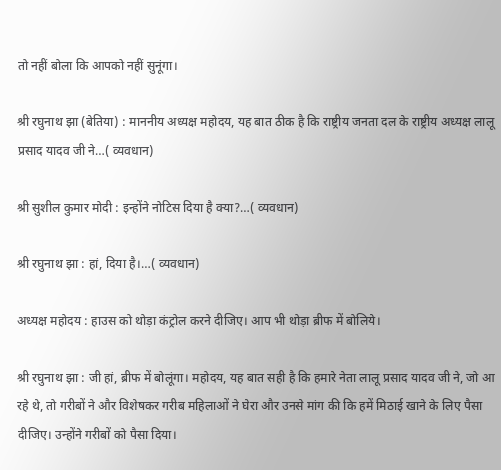तो नहीं बोला कि आपको नहीं सुनूंगा।

श्री रघुनाथ झा (बेतिया) : माननीय अध्यक्ष महोदय, यह बात ठीक है कि राष्ट्रीय जनता दल के राष्ट्रीय अध्यक्ष लालू प्रसाद यादव जी ने…( व्यवधान)

श्री सुशील कुमार मोदी : इन्होंने नोटिस दिया है क्या?…( व्यवधान)

श्री रघुनाथ झा : हां, दिया है।…( व्यवधान)

अध्यक्ष महोदय : हाउस को थोड़ा कंट्रोल करने दीजिए। आप भी थोड़ा ब्रीफ में बोलिये।

श्री रघुनाथ झा : जी हां, ब्रीफ में बोलूंगा। महोदय, यह बात सही है कि हमारे नेता लालू प्रसाद यादव जी ने, जो आ रहे थे, तो गरीबों ने और विशेषकर गरीब महिलाओं ने घेरा और उनसे मांग की कि हमें मिठाई खाने के लिए पैसा दीजिए। उन्होंने गरीबों को पैसा दिया।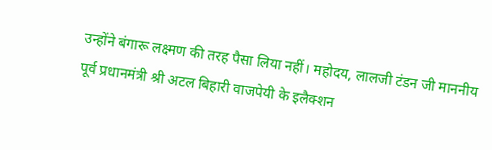उन्होंने बंगारू लक्ष्मण की तरह पैसा लिया नहीं। महोदय, लालजी टंडन जी माननीय पूर्व प्रधानमंत्री श्री अटल बिहारी वाजपेयी के इलैक्शन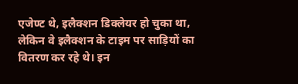एजेण्ट थे, इलैक्शन डिक्लेयर हो चुका था, लेकिन वे इलैक्शन के टाइम पर साड़ियों का वितरण कर रहे थे। इन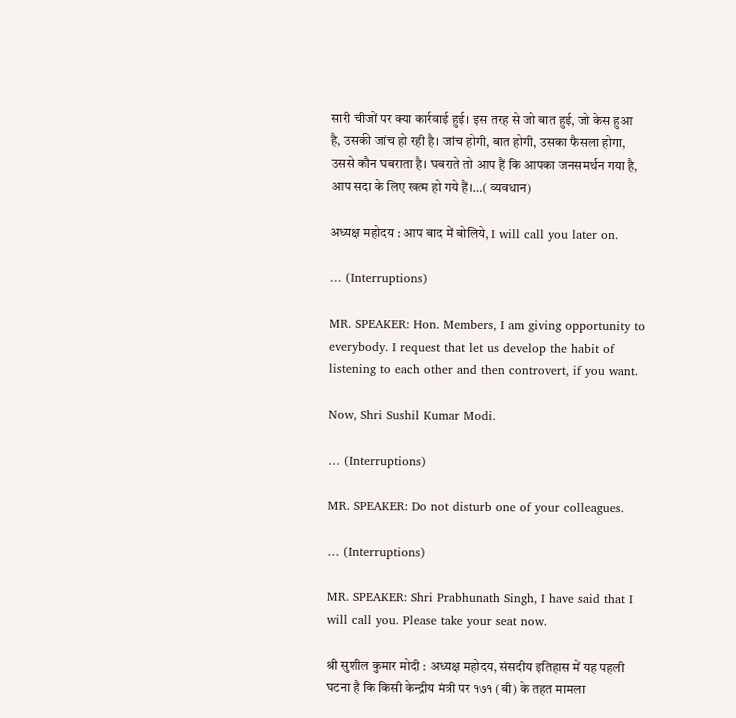सारी चीजों पर क्या कार्रवाई हुई। इस तरह से जो बात हुई, जो केस हुआ है, उसकी जांच हो रही है। जांच होगी, बात होगी, उसका फैसला होगा, उससे कौन घबराता है। घबराते तो आप हैं कि आपका जनसमर्थन गया है, आप सदा के लिए खत्म हो गये हैं।…( व्यवधान)

अध्यक्ष महोदय : आप बाद में बोलिये, I will call you later on.

… (Interruptions)

MR. SPEAKER: Hon. Members, I am giving opportunity to everybody. I request that let us develop the habit of listening to each other and then controvert, if you want.

Now, Shri Sushil Kumar Modi.

… (Interruptions)

MR. SPEAKER: Do not disturb one of your colleagues.

… (Interruptions)

MR. SPEAKER: Shri Prabhunath Singh, I have said that I will call you. Please take your seat now.

श्री सुशील कुमार मोदी : अध्यक्ष महोदय, संसदीय इतिहास में यह पहली घटना है कि किसी केन्द्रीय मंत्री पर १७१ (बी) के तहत मामला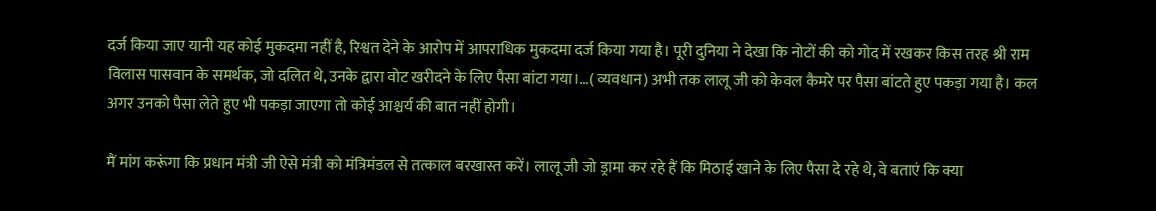दर्ज किया जाए यानी यह कोई मुकदमा नहीं है, रिश्वत देने के आरोप में आपराधिक मुकदमा दर्ज किया गया है। पूरी दुनिया ने देखा कि नोटों की को गोद में रखकर किस तरह श्री राम विलास पासवान के समर्थक, जो दलित थे, उनके द्वारा वोट खरीदने के लिए पैसा बांटा गया।…( व्यवधान) अभी तक लालू जी को केवल कैमरे पर पैसा बांटते हुए पकड़ा गया है। कल अगर उनको पैसा लेते हुए भी पकड़ा जाएगा तो कोई आश्चर्य की बात नहीं होगी।

मैं मांग करूंगा कि प्रधान मंत्री जी ऐसे मंत्री को मंत्रिमंडल से तत्काल बरखास्त करें। लालू जी जो ड्रामा कर रहे हैं कि मिठाई खाने के लिए पैसा दे रहे थे, वे बताएं कि क्या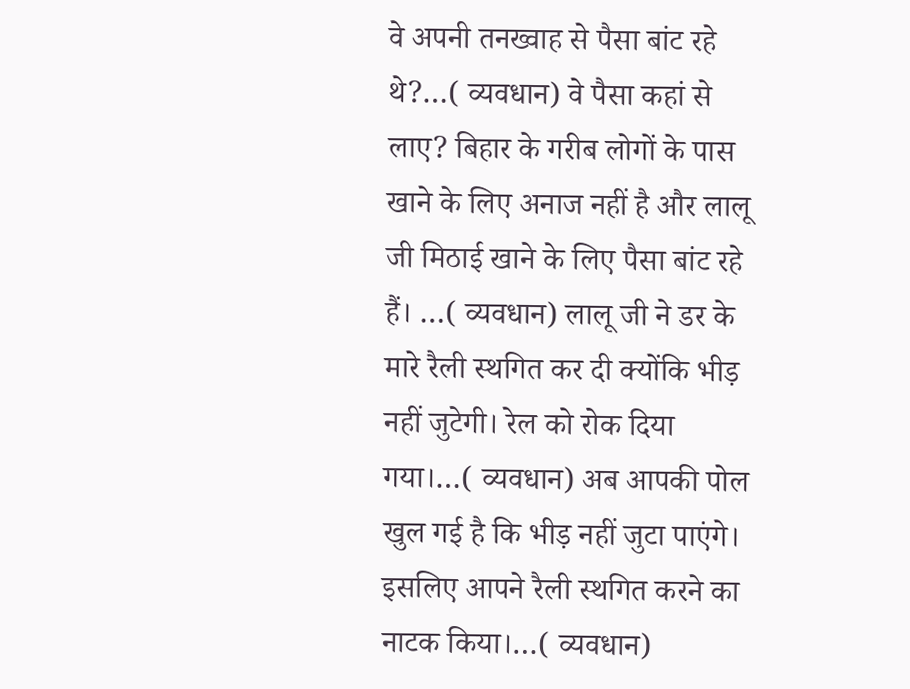वे अपनी तनख्वाह से पैसा बांट रहे थे?…( व्यवधान) वे पैसा कहां से लाए? बिहार के गरीब लोगों के पास खाने के लिए अनाज नहीं है और लालू जी मिठाई खाने के लिए पैसा बांट रहे हैं। …( व्यवधान) लालू जी ने डर के मारे रैली स्थगित कर दी क्योंकि भीड़ नहीं जुटेगी। रेल को रोक दिया गया।…( व्यवधान) अब आपकी पोल खुल गई है कि भीड़ नहीं जुटा पाएंगे। इसलिए आपने रैली स्थगित करने का नाटक किया।…( व्यवधान)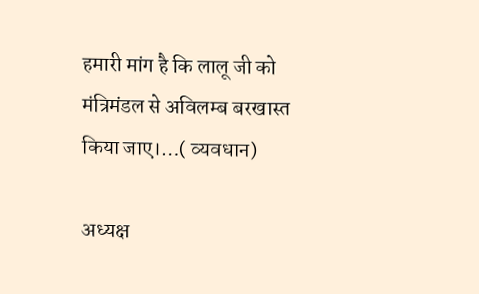हमारी मांग है कि लालू जी को मंत्रिमंडल से अविलम्ब बरखास्त किया जाए।…( व्यवधान)

अध्यक्ष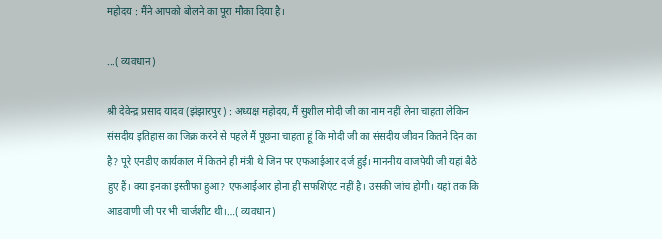महोदय : मैंने आपको बोलने का पूरा मौका दिया है।

...( व्यवधान)

श्री देवेन्द्र प्रसाद यादव (झंझारपुर) : अध्यक्ष महोदय, मैं सुशील मोदी जी का नाम नहीं लेना चाहता लेकिन संसदीय इतिहास का जिक्र करने से पहले मैं पूछना चाहता हूं कि मोदी जी का संसदीय जीवन कितने दिन का है? पूरे एनडीए कार्यकाल में कितने ही मंत्री थे जिन पर एफआईआर दर्ज हुई। माननीय वाजपेयी जी यहां बैठे हुए हैं। क्या इनका इस्तीफा हुआ? एफआईआर होना ही सफशिएंट नहीं है। उसकी जांच होगी। यहां तक कि आडवाणी जी पर भी चार्जशीट थी।…( व्यवधान)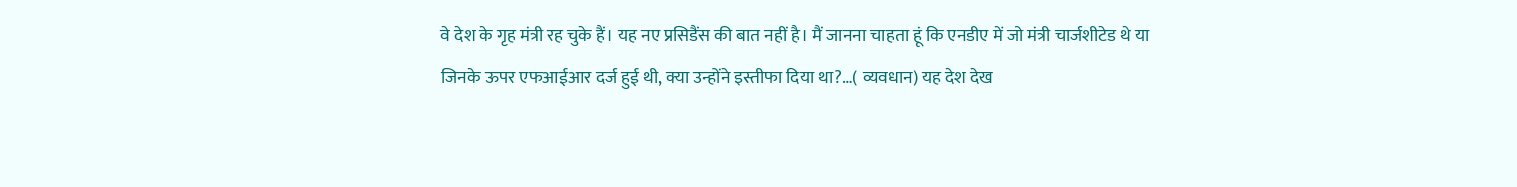वे देश के गृह मंत्री रह चुके हैं। यह नए प्रसिडैंस की बात नहीं है। मैं जानना चाहता हूं कि एनडीए में जो मंत्री चार्जशीटेड थे या जिनके ऊपर एफआईआर दर्ज हुई थी, क्या उन्होंने इस्तीफा दिया था?…( व्यवधान) यह देश देख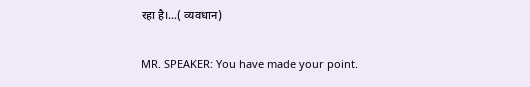रहा है।…( व्यवधान)

MR. SPEAKER: You have made your point.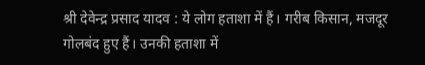श्री देवेन्द्र प्रसाद यादव : ये लोग हताशा में हैं। गरीब किसान, मजदूर गोलबंद हुए हैं। उनकी हताशा में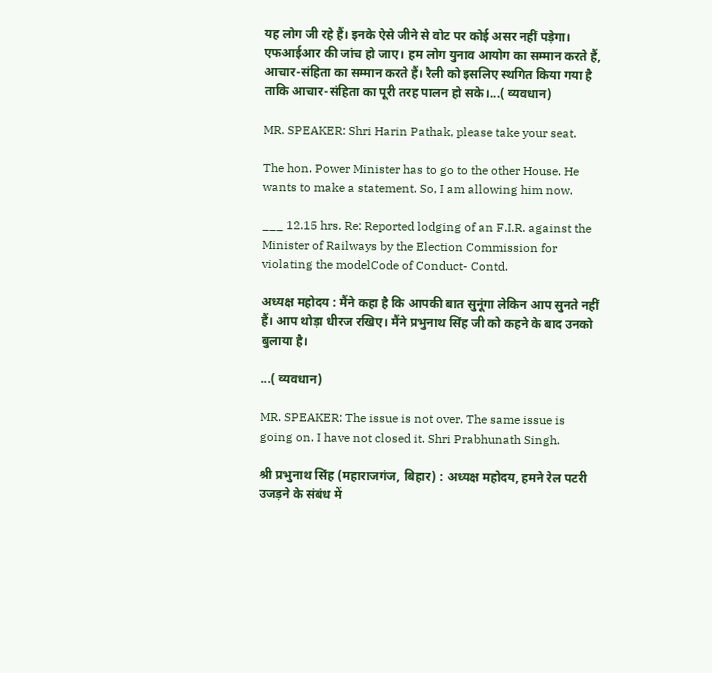यह लोग जी रहे हैं। इनके ऐसे जीने से वोट पर कोई असर नहीं पड़ेगा। एफआईआर की जांच हो जाए। हम लोग युनाव आयोग का सम्मान करते हैं, आचार-संहिता का सम्मान करते हैं। रैली को इसलिए स्थगित किया गया है ताकि आचार-संहिता का पूरी तरह पालन हो सके।...( व्यवधान)

MR. SPEAKER: Shri Harin Pathak, please take your seat.

The hon. Power Minister has to go to the other House. He wants to make a statement. So, I am allowing him now.

___ 12.15 hrs. Re: Reported lodging of an F.I.R. against the Minister of Railways by the Election Commission for violating the modelCode of Conduct- Contd.

अध्यक्ष महोदय : मैंने कहा है कि आपकी बात सुनूंगा लेकिन आप सुनते नहीं हैं। आप थोड़ा धीरज रखिए। मैंने प्रभुनाथ सिंह जी को कहने के बाद उनको बुलाया है।

...( व्यवधान)

MR. SPEAKER: The issue is not over. The same issue is going on. I have not closed it. Shri Prabhunath Singh.

श्री प्रभुनाथ सिंह (महाराजगंज, बिहार) : अध्यक्ष महोदय, हमने रेल पटरी उजड़ने के संबंध में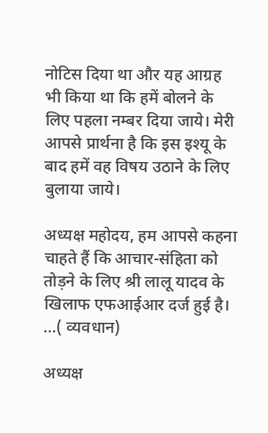नोटिस दिया था और यह आग्रह भी किया था कि हमें बोलने के लिए पहला नम्बर दिया जाये। मेरी आपसे प्रार्थना है कि इस इश्यू के बाद हमें वह विषय उठाने के लिए बुलाया जाये।

अध्यक्ष महोदय, हम आपसे कहना चाहते हैं कि आचार-संहिता को तोड़ने के लिए श्री लालू यादव के खिलाफ एफआईआर दर्ज हुई है। …( व्यवधान)

अध्यक्ष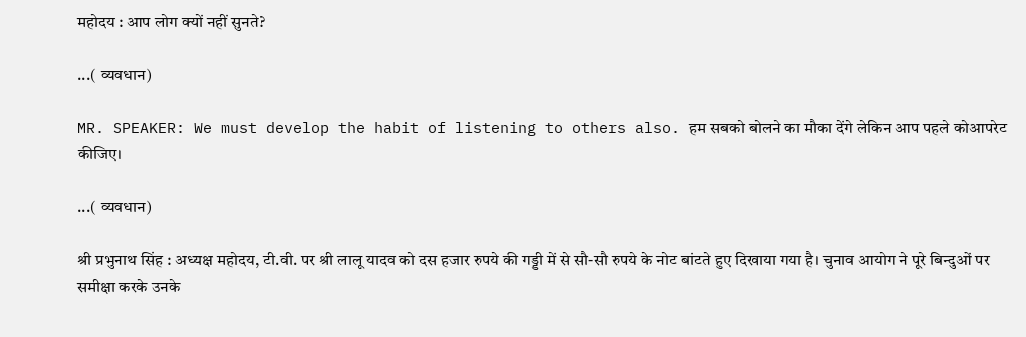महोदय : आप लोग क्यों नहीं सुनते?

...( व्यवधान)

MR. SPEAKER: We must develop the habit of listening to others also. हम सबको बोलने का मौका देंगे लेकिन आप पहले कोआपरेट कीजिए।

...( व्यवधान)

श्री प्रभुनाथ सिंह : अध्यक्ष महोदय, टी.वी. पर श्री लालू यादव को दस हजार रुपये की गड्डी में से सौ-सौ रुपये के नोट बांटते हुए दिखाया गया है। चुनाव आयोग ने पूरे बिन्दुओं पर समीक्षा करके उनके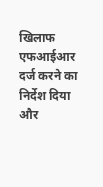खिलाफ एफआईआर दर्ज करने का निर्देश दिया और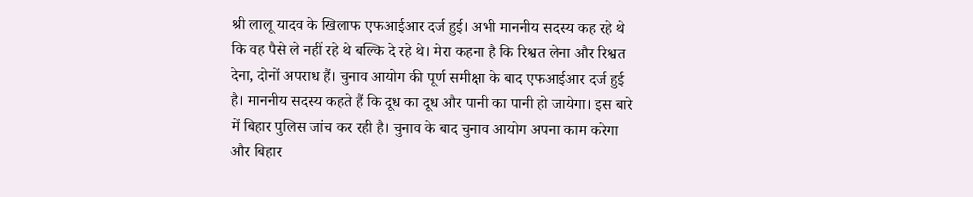श्री लालू यादव के खिलाफ एफआईआर दर्ज हुई। अभी माननीय सदस्य कह रहे थे कि वह पैसे ले नहीं रहे थे बल्कि दे रहे थे। मेरा कहना है कि रिश्वत लेना और रिश्वत देना, दोनों अपराध हैं। चुनाव आयोग की पूर्ण समीक्षा के बाद एफआईआर दर्ज हुई है। माननीय सदस्य कहते हैं कि दूध का दूध और पानी का पानी हो जायेगा। इस बारे में बिहार पुलिस जांच कर रही है। चुनाव के बाद चुनाव आयोग अपना काम करेगा और बिहार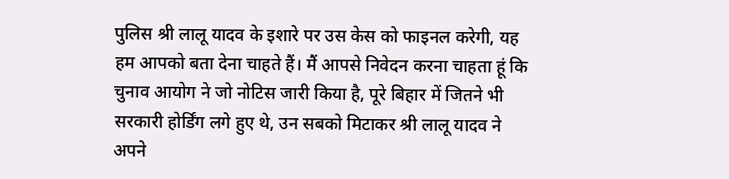पुलिस श्री लालू यादव के इशारे पर उस केस को फाइनल करेगी, यह हम आपको बता देना चाहते हैं। मैं आपसे निवेदन करना चाहता हूं कि चुनाव आयोग ने जो नोटिस जारी किया है, पूरे बिहार में जितने भी सरकारी होर्डिंग लगे हुए थे, उन सबको मिटाकर श्री लालू यादव ने अपने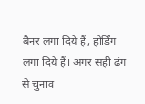बैनर लगा दिये हैं, होर्डिंग लगा दिये हैं। अगर सही ढंग से चुनाव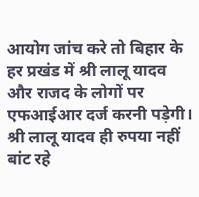आयोग जांच करे तो बिहार के हर प्रखंड में श्री लालू यादव और राजद के लोगों पर एफआईआर दर्ज करनी पड़ेगी। श्री लालू यादव ही रुपया नहीं बांट रहे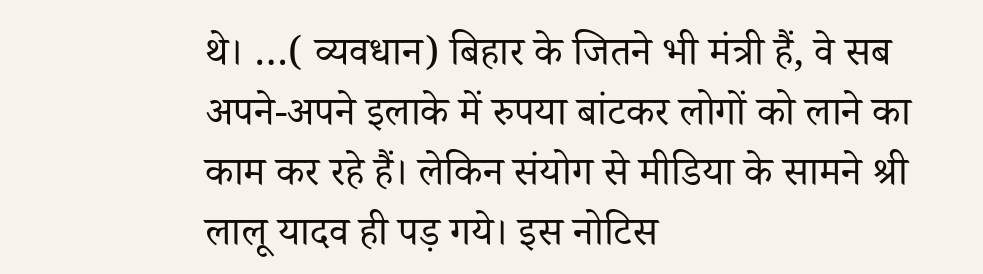थे। …( व्यवधान) बिहार के जितने भी मंत्री हैं, वे सब अपने-अपने इलाके में रुपया बांटकर लोगों को लाने का काम कर रहे हैं। लेकिन संयोग से मीडिया के सामने श्री लालू यादव ही पड़ गये। इस नोटिस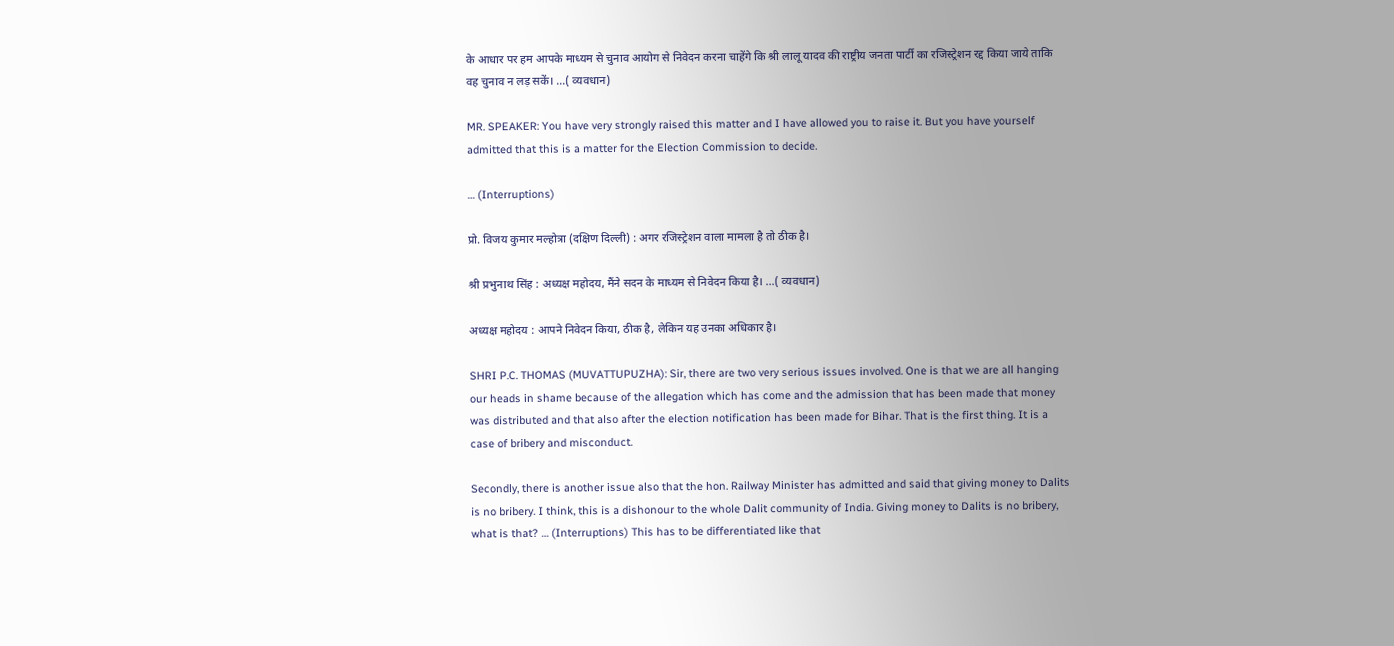के आधार पर हम आपके माध्यम से चुनाव आयोग से निवेदन करना चाहेंगे कि श्री लालू यादव की राष्ट्रीय जनता पार्टी का रजिस्ट्रेशन रद्द किया जाये ताकि वह चुनाव न लड़ सकें। …( व्यवधान)

MR. SPEAKER: You have very strongly raised this matter and I have allowed you to raise it. But you have yourself admitted that this is a matter for the Election Commission to decide.

… (Interruptions)

प्रो. विजय कुमार मल्होत्रा (दक्षिण दिल्ली) : अगर रजिस्ट्रेशन वाला मामला है तो ठीक है।

श्री प्रभुनाथ सिंह : अध्यक्ष महोदय, मैंने सदन के माध्यम से निवेदन किया है। …( व्यवधान)

अध्यक्ष महोदय : आपने निवेदन किया, ठीक है, लेकिन यह उनका अधिकार है।

SHRI P.C. THOMAS (MUVATTUPUZHA): Sir, there are two very serious issues involved. One is that we are all hanging our heads in shame because of the allegation which has come and the admission that has been made that money was distributed and that also after the election notification has been made for Bihar. That is the first thing. It is a case of bribery and misconduct.

Secondly, there is another issue also that the hon. Railway Minister has admitted and said that giving money to Dalits is no bribery. I think, this is a dishonour to the whole Dalit community of India. Giving money to Dalits is no bribery, what is that? … (Interruptions) This has to be differentiated like that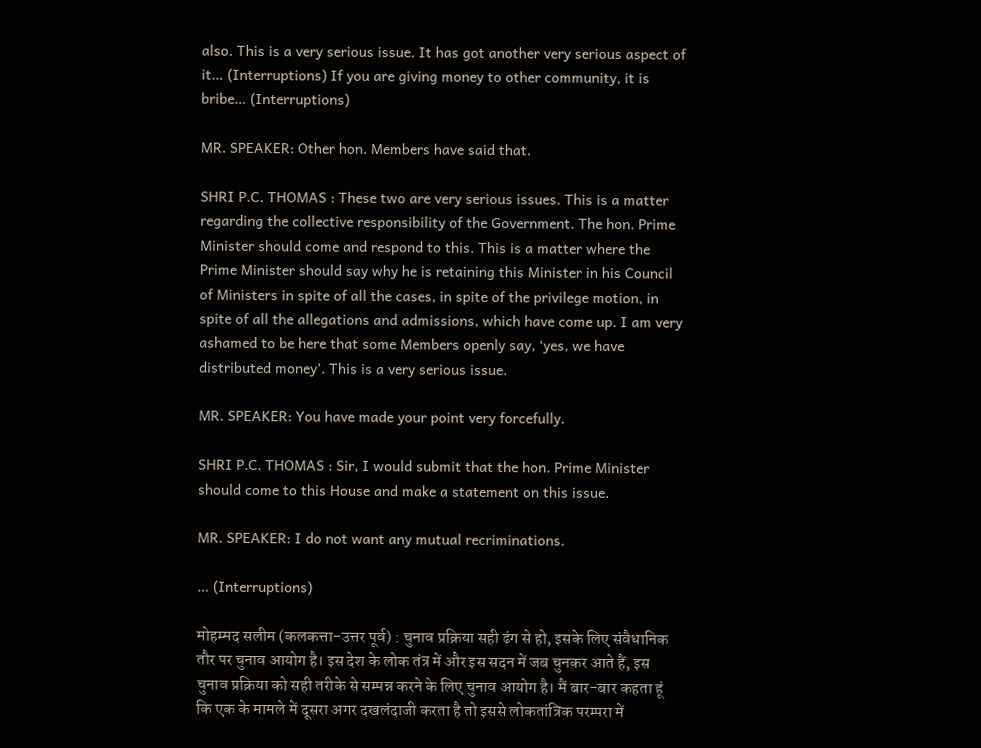also. This is a very serious issue. It has got another very serious aspect of it… (Interruptions) If you are giving money to other community, it is bribe… (Interruptions)

MR. SPEAKER: Other hon. Members have said that.

SHRI P.C. THOMAS : These two are very serious issues. This is a matter regarding the collective responsibility of the Government. The hon. Prime Minister should come and respond to this. This is a matter where the Prime Minister should say why he is retaining this Minister in his Council of Ministers in spite of all the cases, in spite of the privilege motion, in spite of all the allegations and admissions, which have come up. I am very ashamed to be here that some Members openly say, ‘yes, we have distributed money’. This is a very serious issue.

MR. SPEAKER: You have made your point very forcefully.

SHRI P.C. THOMAS : Sir, I would submit that the hon. Prime Minister should come to this House and make a statement on this issue.

MR. SPEAKER: I do not want any mutual recriminations.

… (Interruptions)

मोहम्मद सलीम (कलकत्ता-उत्तर पूर्व) : चुनाव प्रक्रिया सही ढंग से हो, इसके लिए संवैधानिक तौर पर चुनाव आयोग है। इस देश के लोक तंत्र में और इस सदन में जब चुनकर आते हैं, इस चुनाव प्रक्रिया को सही तरीके से सम्पन्न करने के लिए चुनाव आयोग है। मैं बार-बार कहता हूं कि एक के मामले में दूसरा अगर दखलंदाजी करता है तो इससे लोकतांत्रिक परम्परा में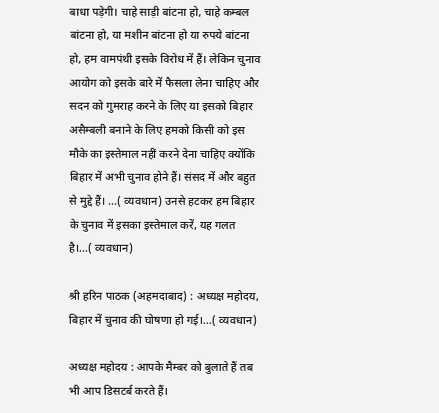बाधा पड़ेगी। चाहे साड़ी बांटना हो, चाहे कम्बल बांटना हो, या मशीन बांटना हो या रुपये बांटना हो, हम वामपंथी इसके विरोध में हैं। लेकिन चुनाव आयोग को इसके बारे में फैसला लेना चाहिए और सदन को गुमराह करने के लिए या इसको बिहार असैम्बली बनाने के लिए हमको किसी को इस मौके का इस्तेमाल नहीं करने देना चाहिए क्योंकि बिहार में अभी चुनाव होने हैं। संसद में और बहुत से मुद्दे हैं। …( व्यवधान) उनसे हटकर हम बिहार के चुनाव में इसका इस्तेमाल करें, यह गलत है।…( व्यवधान)

श्री हरिन पाठक (अहमदाबाद) : अध्यक्ष महोदय, बिहार में चुनाव की घोषणा हो गई।…( व्यवधान)

अध्यक्ष महोदय : आपके मैम्बर को बुलाते हैं तब भी आप डिसटर्ब करते हैं।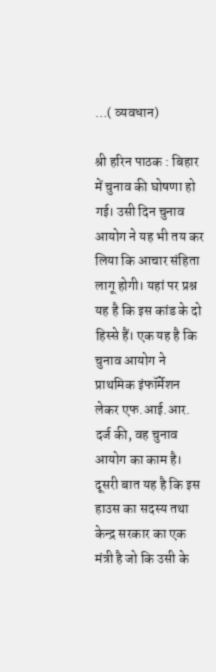…( व्यवधान)

श्री हरिन पाठक : बिहार में चुनाव की घोषणा हो गई। उसी दिन चुनाव आयोग ने यह भी तय कर लिया कि आचार संहिता लागू होगी। यहां पर प्रश्न यह है कि इस कांड के दो हिस्से हैं। एक यह है कि चुनाव आयोग ने प्राथमिक इंफॉर्मेशन लेकर एफ.आई.आर. दर्ज की, वह चुनाव आयोग का काम है। दूसरी बात यह है कि इस हाउस का सदस्य तथा केन्द्र सरकार का एक मंत्री है जो कि उसी के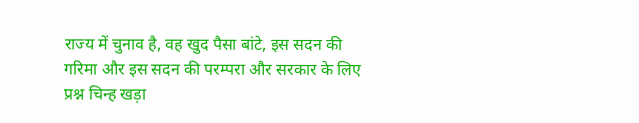राज्य में चुनाव है, वह खुद पैसा बांटे, इस सदन की गरिमा और इस सदन की परम्परा और सरकार के लिए प्रश्न चिन्ह खड़ा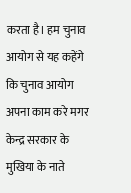करता है। हम चुनाव आयोग से यह कहेंगे कि चुनाव आयोग अपना काम करे मगर केन्द्र सरकार के मुखिया के नाते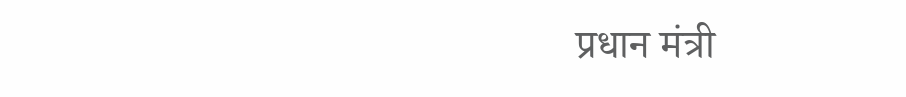प्रधान मंत्री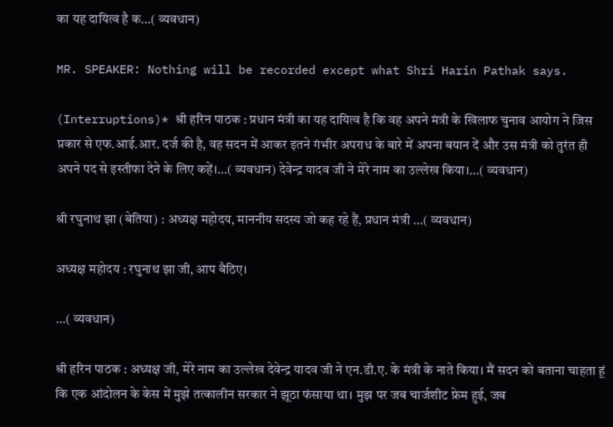का यह दायित्व है क…( व्यवधान)

MR. SPEAKER: Nothing will be recorded except what Shri Harin Pathak says.

(Interruptions)* श्री हरिन पाठक : प्रधान मंत्री का यह दायित्व है कि वह अपने मंत्री के खिलाफ चुनाव आयोग ने जिस प्रकार से एफ.आई.आर. दर्ज की है, वह सदन में आकर इतने गंभीर अपराध के बारे में अपना बयान दें और उस मंत्री को तुरंत ही अपने पद से इस्तीफा देने के लिए कहें।…( व्यवधान) देवेन्द्र यादव जी ने मेरे नाम का उल्लेख किया।…( व्यवधान)

श्री रघुनाथ झा (बेतिया) : अध्यक्ष महोदय, माननीय सदस्य जो कह रहे हैं, प्रधान मंत्री …( व्यवधान)

अध्यक्ष महोदय : रघुनाथ झा जी, आप बैठिए।

…( व्यवधान)

श्री हरिन पाठक : अध्यक्ष जी, मेरे नाम का उल्लेख देवेन्द्र यादव जी ने एन.डी.ए. के मंत्री के नाते किया। मैं सदन को बताना चाहता हूं कि एक आंदोलन के केस में मुझे तत्कालीन सरकार ने झूठा फंसाया था। मुझ पर जब चार्जशीट फ्रेम हुई, जब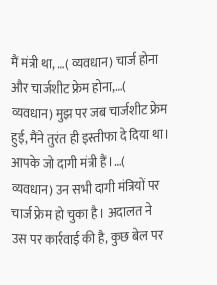मैं मंत्री था, …( व्यवधान) चार्ज होना और चार्जशीट फ्रेम होना,…( व्यवधान) मुझ पर जब चार्जशीट फ्रेम हुई, मैंने तुरंत ही इस्तीफा दे दिया था। आपके जो दागी मंत्री हैं।…( व्यवधान) उन सभी दागी मंत्रियों पर चार्ज फ्रेम हो चुका है। अदालत ने उस पर कार्रवाई की है, कुछ बेल पर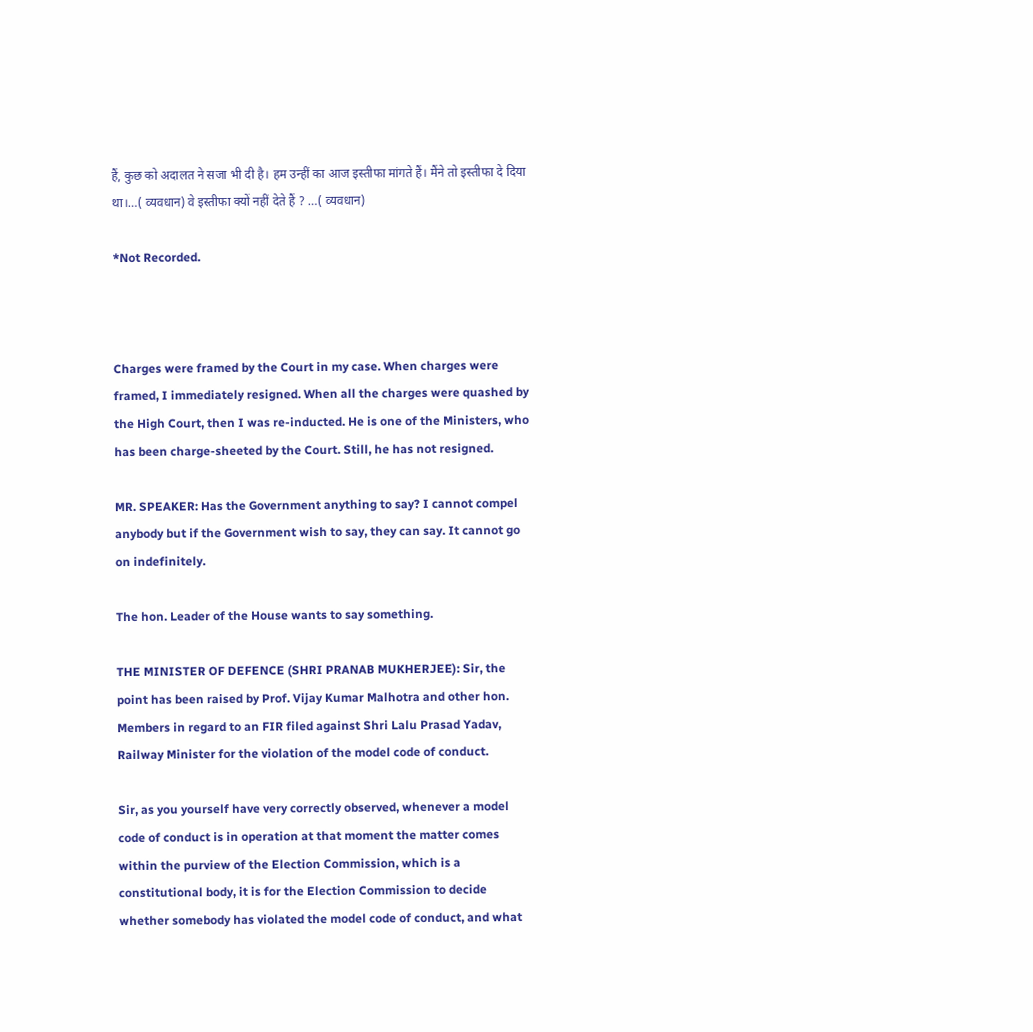हैं, कुछ को अदालत ने सजा भी दी है। हम उन्हीं का आज इस्तीफा मांगते हैं। मैंने तो इस्तीफा दे दिया था।…( व्यवधान) वे इस्तीफा क्यों नहीं देते हैं ? …( व्यवधान)

*Not Recorded.



Charges were framed by the Court in my case. When charges were framed, I immediately resigned. When all the charges were quashed by the High Court, then I was re-inducted. He is one of the Ministers, who has been charge-sheeted by the Court. Still, he has not resigned.

MR. SPEAKER: Has the Government anything to say? I cannot compel anybody but if the Government wish to say, they can say. It cannot go on indefinitely.

The hon. Leader of the House wants to say something.

THE MINISTER OF DEFENCE (SHRI PRANAB MUKHERJEE): Sir, the point has been raised by Prof. Vijay Kumar Malhotra and other hon. Members in regard to an FIR filed against Shri Lalu Prasad Yadav, Railway Minister for the violation of the model code of conduct.

Sir, as you yourself have very correctly observed, whenever a model code of conduct is in operation at that moment the matter comes within the purview of the Election Commission, which is a constitutional body, it is for the Election Commission to decide whether somebody has violated the model code of conduct, and what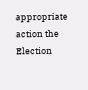appropriate action the Election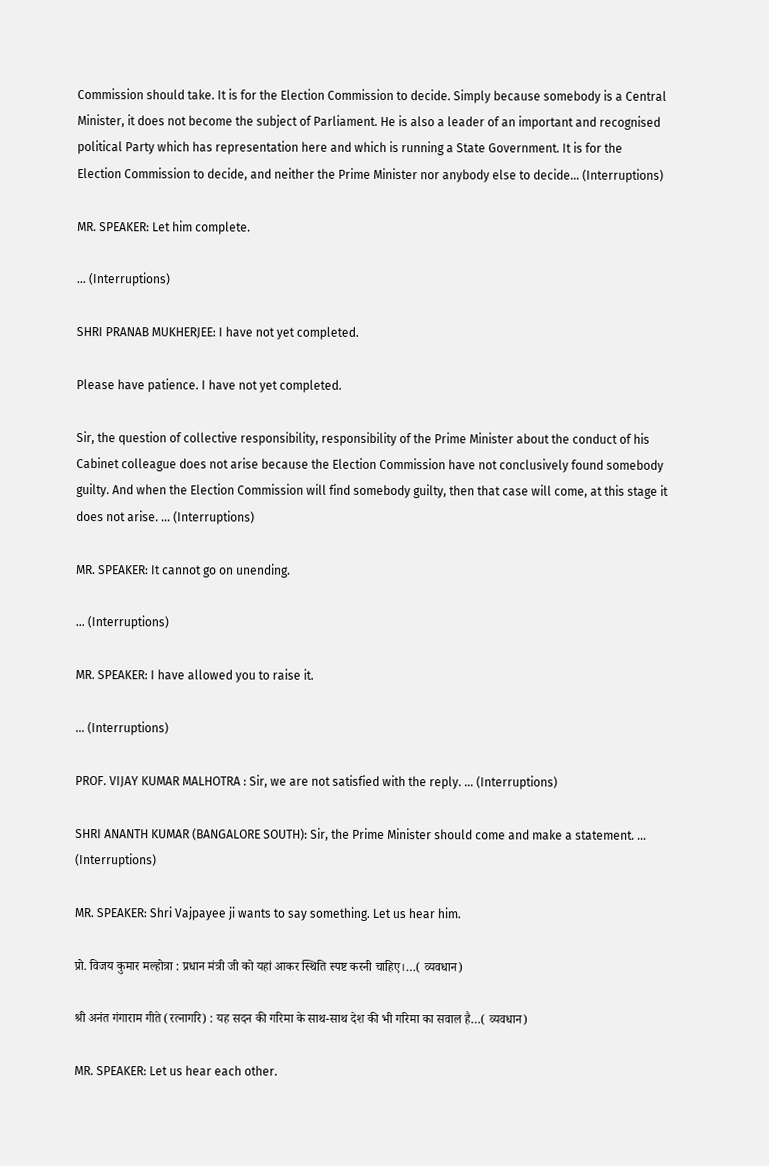Commission should take. It is for the Election Commission to decide. Simply because somebody is a Central Minister, it does not become the subject of Parliament. He is also a leader of an important and recognised political Party which has representation here and which is running a State Government. It is for the Election Commission to decide, and neither the Prime Minister nor anybody else to decide… (Interruptions)

MR. SPEAKER: Let him complete.

… (Interruptions)

SHRI PRANAB MUKHERJEE: I have not yet completed.

Please have patience. I have not yet completed.

Sir, the question of collective responsibility, responsibility of the Prime Minister about the conduct of his Cabinet colleague does not arise because the Election Commission have not conclusively found somebody guilty. And when the Election Commission will find somebody guilty, then that case will come, at this stage it does not arise. … (Interruptions)

MR. SPEAKER: It cannot go on unending.

… (Interruptions)

MR. SPEAKER: I have allowed you to raise it.

… (Interruptions)

PROF. VIJAY KUMAR MALHOTRA : Sir, we are not satisfied with the reply. … (Interruptions)

SHRI ANANTH KUMAR (BANGALORE SOUTH): Sir, the Prime Minister should come and make a statement. … (Interruptions)

MR. SPEAKER: Shri Vajpayee ji wants to say something. Let us hear him.

प्रो. विजय कुमार मल्होत्रा : प्रधान मंत्री जी को यहां आकर स्थिति स्पष्ट करनी चाहिए।…( व्यवधान)

श्री अनंत गंगाराम गीते (रत्नागरि) : यह सदन की गरिमा के साथ-साथ देश की भी गरिमा का सवाल है…( व्यवधान)

MR. SPEAKER: Let us hear each other.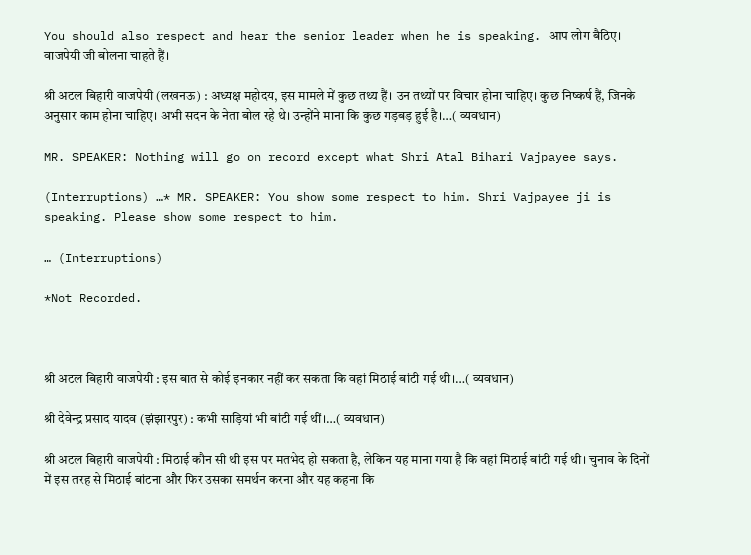You should also respect and hear the senior leader when he is speaking. आप लोग बैठिए। वाजपेयी जी बोलना चाहते हैं।

श्री अटल बिहारी वाजपेयी (लखनऊ) : अध्यक्ष महोदय, इस मामले में कुछ तथ्य हैं। उन तथ्यों पर विचार होना चाहिए। कुछ निष्कर्ष हैं, जिनके अनुसार काम होना चाहिए। अभी सदन के नेता बोल रहे थे। उन्होंने माना कि कुछ गड़बड़ हुई है।…( व्यवधान)

MR. SPEAKER: Nothing will go on record except what Shri Atal Bihari Vajpayee says.

(Interruptions) …* MR. SPEAKER: You show some respect to him. Shri Vajpayee ji is speaking. Please show some respect to him.

… (Interruptions)

*Not Recorded.



श्री अटल बिहारी वाजपेयी : इस बात से कोई इनकार नहीं कर सकता कि वहां मिठाई बांटी गई थी।…( व्यवधान)

श्री देवेन्द्र प्रसाद यादव (झंझारपुर) : कभी साड़ियां भी बांटी गई थीं।…( व्यवधान)

श्री अटल बिहारी वाजपेयी : मिठाई कौन सी थी इस पर मतभेद हो सकता है, लेकिन यह माना गया है कि वहां मिठाई बांटी गई थी। चुनाव के दिनों में इस तरह से मिठाई बांटना और फिर उसका समर्थन करना और यह कहना कि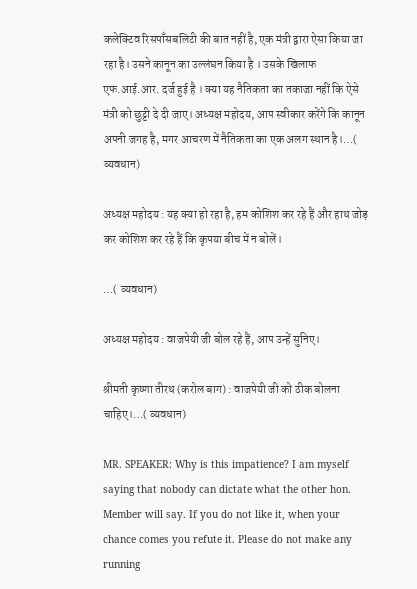कलेक्टिव रिसपाँसबलिटी की बात नहीं है, एक मंत्री द्वारा ऐसा किया जा रहा है। उसने कानून का उल्लंघन किया है । उसके खिलाफ एफ.आई.आर. दर्ज हुई है । क्या यह नैतिकता का तकाजा नहीं कि ऐसे मंत्री को छुट्टी दे दी जाए। अध्यक्ष महोदय, आप स्वीकार करेंगे कि कानून अपनी जगह है, मगर आचरण में नैतिकता का एक अलग स्थान है।…( व्यवधान)

अध्यक्ष महोदय : यह क्या हो रहा है, हम कोशिश कर रहे हैं और हाथ जोड़ कर कोशिश कर रहे हैं कि कृपया बीच में न बोलें।

…( व्यवधान)

अध्यक्ष महोदय : वाजपेयी जी बोल रहे हैं, आप उन्हें सुनिए।

श्रीमती कृष्णा तीरथ (करोल बाग) : वाजपेयी जी को ठीक बोलना चाहिए।…( व्यवधान)

MR. SPEAKER: Why is this impatience? I am myself saying that nobody can dictate what the other hon. Member will say. If you do not like it, when your chance comes you refute it. Please do not make any running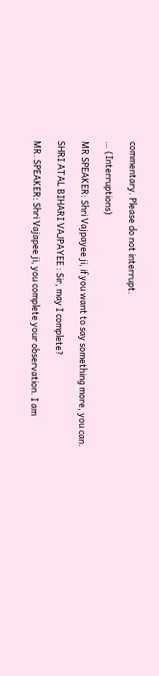commentary. Please do not interrupt.

… (Interruptions)

MR SPEAKER: Shri Vajpayee ji, if you want to say something more, you can.

SHRI ATAL BIHARI VAJPAYEE : Sir, may I complete?

MR. SPEAKER: Shri Vajapee ji, you complete your observation. I am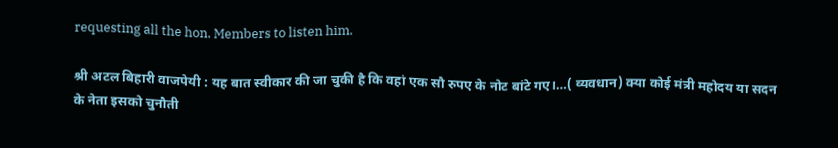requesting all the hon. Members to listen him.

श्री अटल बिहारी वाजपेयी : यह बात स्वीकार की जा चुकी है कि वहां एक सौ रुपए के नोट बांटे गए।…( व्यवधान) क्या कोई मंत्री महोदय या सदन के नेता इसको चुनौती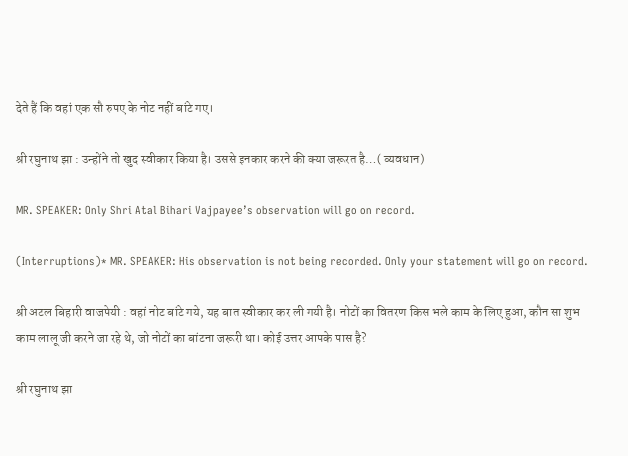देते हैं कि वहां एक सौ रुपए के नोट नहीं बांटे गए।

श्री रघुनाथ झा : उन्होंने तो खुद स्वीकार किया है। उससे इनकार करने की क्या जरूरत है…( व्यवधान)

MR. SPEAKER: Only Shri Atal Bihari Vajpayee’s observation will go on record.

(Interruptions)* MR. SPEAKER: His observation is not being recorded. Only your statement will go on record.

श्री अटल बिहारी वाजपेयी : वहां नोट बांटे गये, यह बात स्वीकार कर ली गयी है। नोटों का वितरण किस भले काम के लिए हुआ, कौन सा शुभ काम लालू जी करने जा रहे थे, जो नोटों का बांटना जरूरी था। कोई उत्तर आपके पास है?

श्री रघुनाथ झा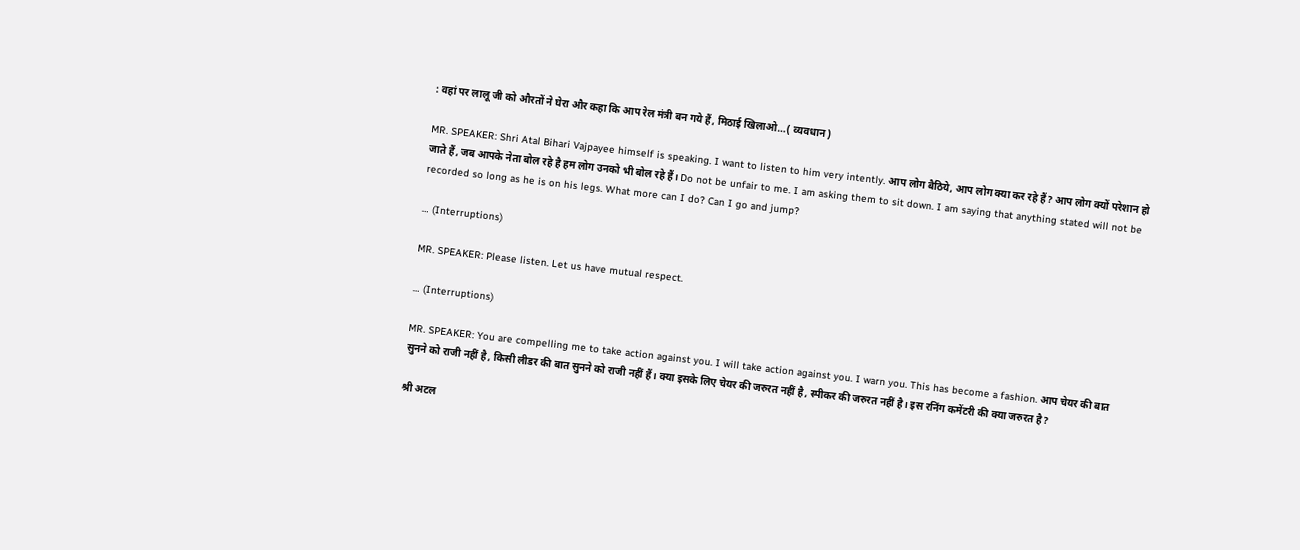: वहां पर लालू जी को औरतों ने घेरा और कहा कि आप रेल मंत्री बन गये हैं, मिठाई खिलाओ…( व्यवधान)

MR. SPEAKER: Shri Atal Bihari Vajpayee himself is speaking. I want to listen to him very intently. आप लोग बैठिये, आप लोग क्या कर रहे हैं? आप लोग क्यों परेशान हो जाते हैं, जब आपके नेता बोल रहे है हम लोग उनको भी बोल रहे हैं। Do not be unfair to me. I am asking them to sit down. I am saying that anything stated will not be recorded so long as he is on his legs. What more can I do? Can I go and jump?

… (Interruptions)

MR. SPEAKER: Please listen. Let us have mutual respect.

… (Interruptions)

MR. SPEAKER: You are compelling me to take action against you. I will take action against you. I warn you. This has become a fashion. आप चेयर की बात सुनने को राजी नहीं है, किसी लीडर की बात सुनने को राजी नहीं हैं। क्या इसके लिए चेयर की जरुरत नहीं है, स्पीकर की जरुरत नहीं है। इस रनिंग कमेंटरी की क्या जरुरत है?

श्री अटल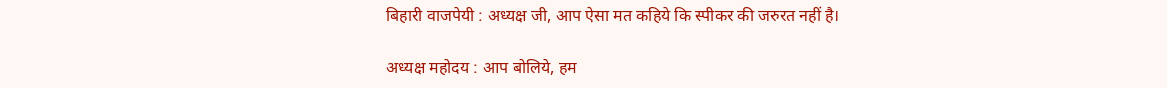बिहारी वाजपेयी : अध्यक्ष जी, आप ऐसा मत कहिये कि स्पीकर की जरुरत नहीं है।

अध्यक्ष महोदय : आप बोलिये, हम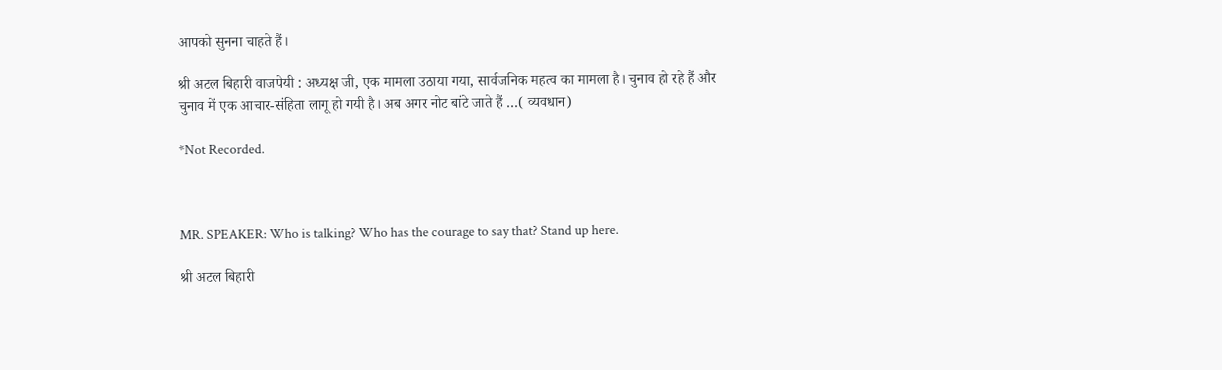आपको सुनना चाहते हैं।

श्री अटल बिहारी वाजपेयी : अध्यक्ष जी, एक मामला उठाया गया, सार्वजनिक महत्व का मामला है। चुनाव हो रहे हैं और चुनाव में एक आचार-संहिता लागू हो गयी है। अब अगर नोट बांटे जाते हैं …( व्यवधान)

*Not Recorded.



MR. SPEAKER: Who is talking? Who has the courage to say that? Stand up here.

श्री अटल बिहारी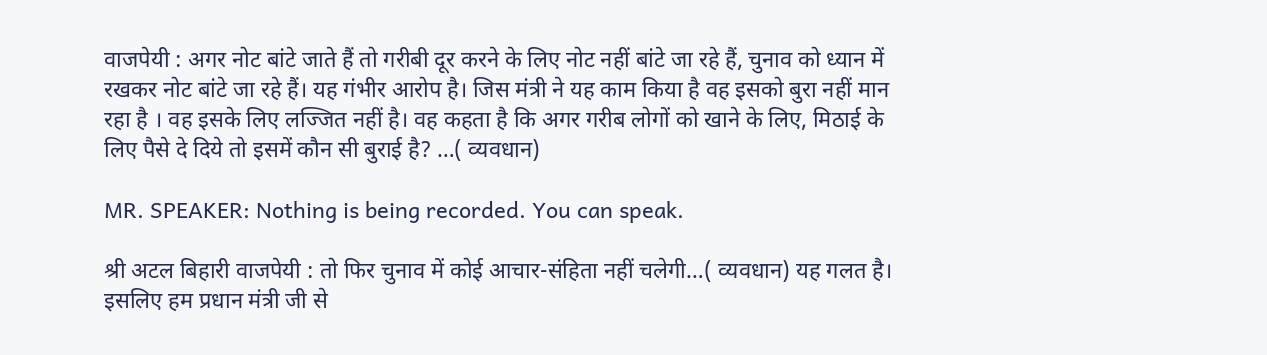वाजपेयी : अगर नोट बांटे जाते हैं तो गरीबी दूर करने के लिए नोट नहीं बांटे जा रहे हैं, चुनाव को ध्यान में रखकर नोट बांटे जा रहे हैं। यह गंभीर आरोप है। जिस मंत्री ने यह काम किया है वह इसको बुरा नहीं मान रहा है । वह इसके लिए लज्जित नहीं है। वह कहता है कि अगर गरीब लोगों को खाने के लिए, मिठाई के लिए पैसे दे दिये तो इसमें कौन सी बुराई है? …( व्यवधान)

MR. SPEAKER: Nothing is being recorded. You can speak.

श्री अटल बिहारी वाजपेयी : तो फिर चुनाव में कोई आचार-संहिता नहीं चलेगी…( व्यवधान) यह गलत है। इसलिए हम प्रधान मंत्री जी से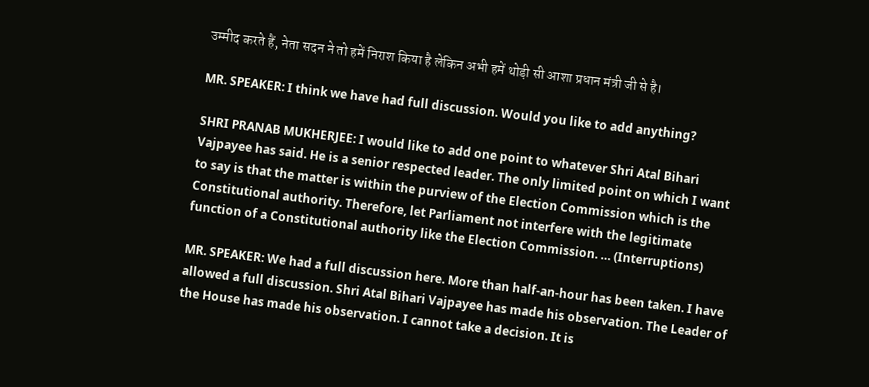उम्मीद करते हैं, नेता सदन ने तो हमें निराश किया है लेकिन अभी हमें थोड़ी सी आशा प्रधान मंत्री जी से है।

MR. SPEAKER: I think we have had full discussion. Would you like to add anything?

SHRI PRANAB MUKHERJEE: I would like to add one point to whatever Shri Atal Bihari Vajpayee has said. He is a senior respected leader. The only limited point on which I want to say is that the matter is within the purview of the Election Commission which is the Constitutional authority. Therefore, let Parliament not interfere with the legitimate function of a Constitutional authority like the Election Commission. … (Interruptions)

MR. SPEAKER: We had a full discussion here. More than half-an-hour has been taken. I have allowed a full discussion. Shri Atal Bihari Vajpayee has made his observation. The Leader of the House has made his observation. I cannot take a decision. It is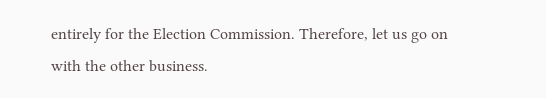entirely for the Election Commission. Therefore, let us go on with the other business.